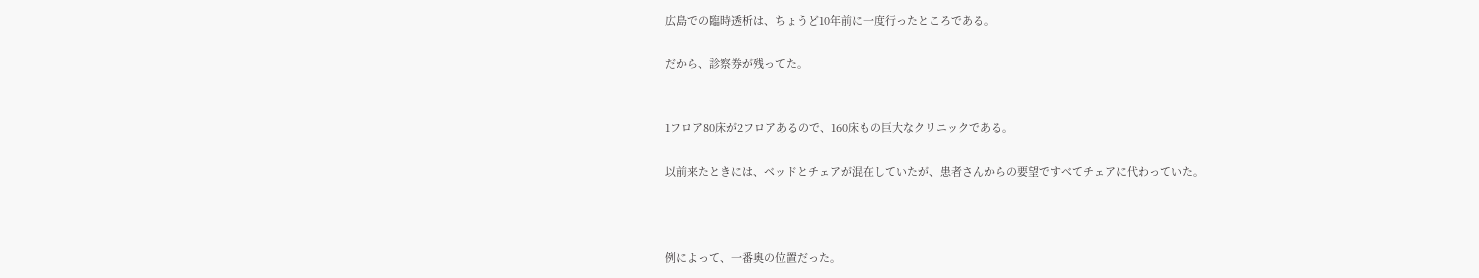広島での臨時透析は、ちょうど10年前に一度行ったところである。

だから、診察券が残ってた。


1フロア80床が2フロアあるので、160床もの巨大なクリニックである。

以前来たときには、ベッドとチェアが混在していたが、患者さんからの要望ですべてチェアに代わっていた。



例によって、一番奥の位置だった。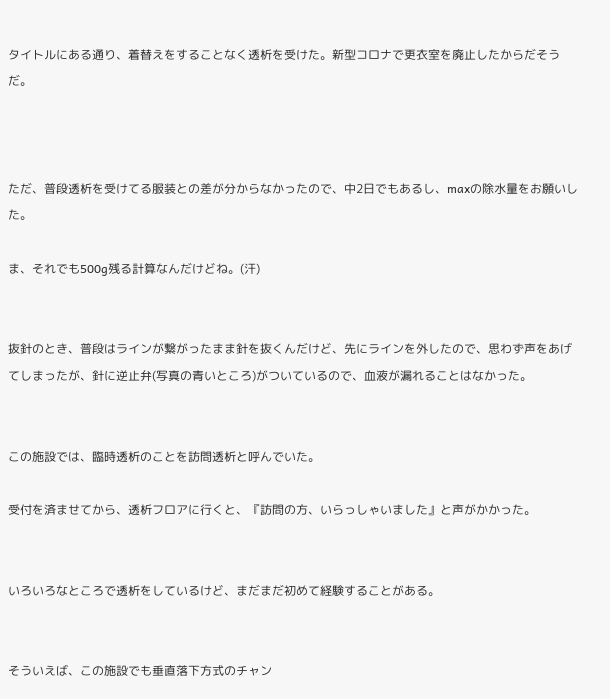タイトルにある通り、着替えをすることなく透析を受けた。新型コロナで更衣室を廃止したからだそうだ。



ただ、普段透析を受けてる服装との差が分からなかったので、中2日でもあるし、maxの除水量をお願いした。

ま、それでも500g残る計算なんだけどね。(汗)


抜針のとき、普段はラインが繋がったまま針を抜くんだけど、先にラインを外したので、思わず声をあげてしまったが、針に逆止弁(写真の青いところ)がついているので、血液が漏れることはなかった。


この施設では、臨時透析のことを訪問透析と呼んでいた。

受付を済ませてから、透析フロアに行くと、『訪問の方、いらっしゃいました』と声がかかった。


いろいろなところで透析をしているけど、まだまだ初めて経験することがある。


そういえば、この施設でも垂直落下方式のチャン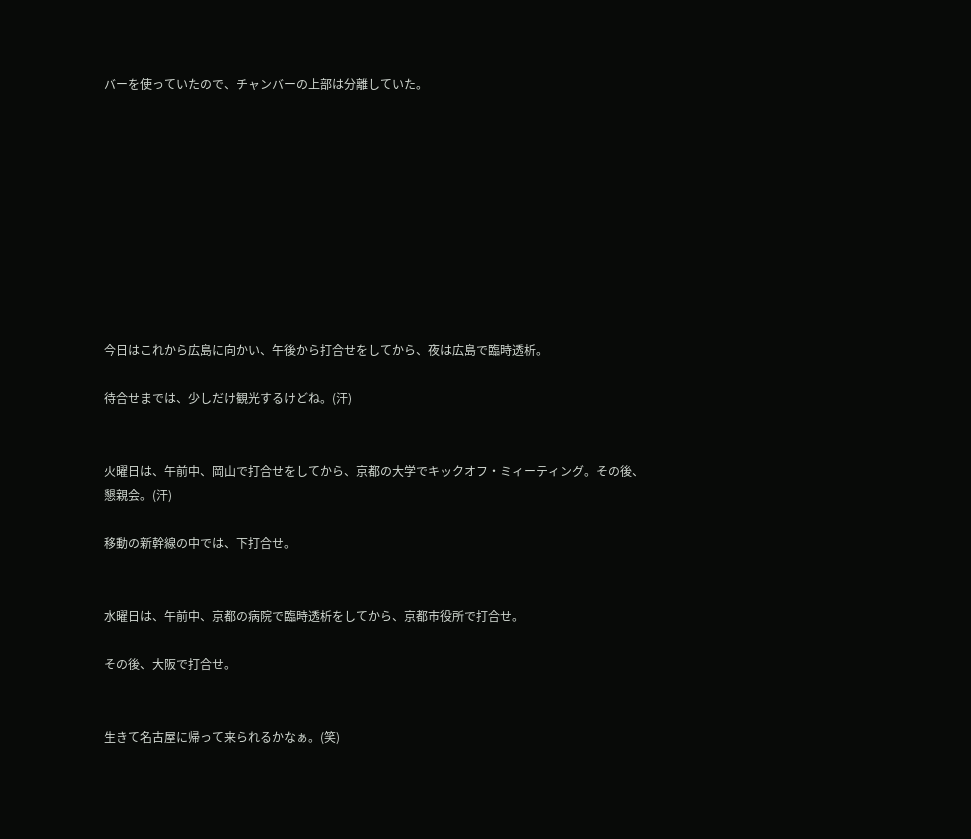バーを使っていたので、チャンバーの上部は分離していた。










今日はこれから広島に向かい、午後から打合せをしてから、夜は広島で臨時透析。

待合せまでは、少しだけ観光するけどね。(汗)


火曜日は、午前中、岡山で打合せをしてから、京都の大学でキックオフ・ミィーティング。その後、懇親会。(汗)

移動の新幹線の中では、下打合せ。


水曜日は、午前中、京都の病院で臨時透析をしてから、京都市役所で打合せ。

その後、大阪で打合せ。


生きて名古屋に帰って来られるかなぁ。(笑)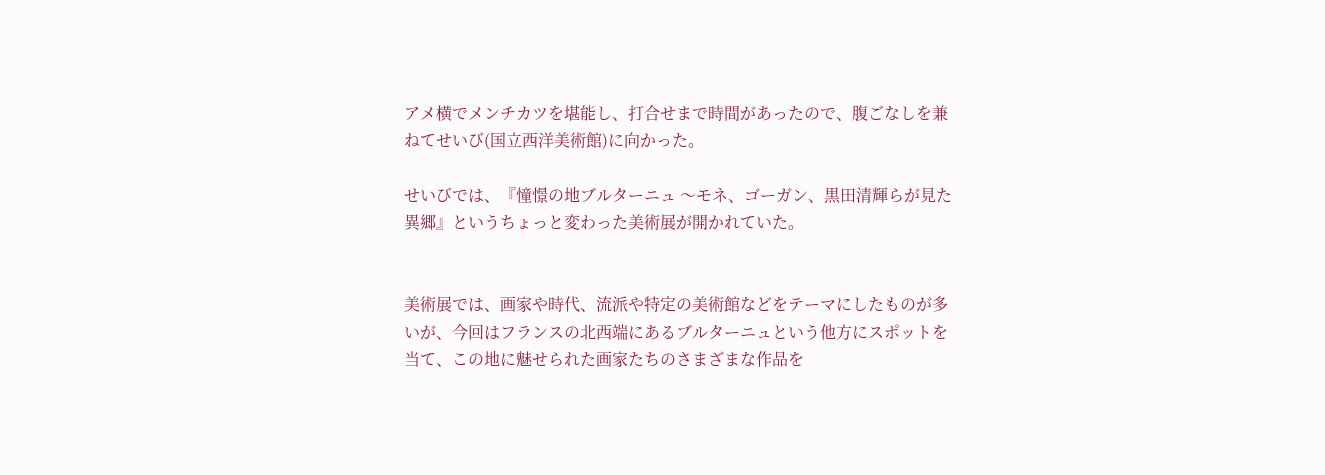アメ横でメンチカツを堪能し、打合せまで時間があったので、腹ごなしを兼ねてせいび(国立西洋美術館)に向かった。

せいびでは、『憧憬の地ブルターニュ 〜モネ、ゴーガン、黒田清輝らが見た異郷』というちょっと変わった美術展が開かれていた。


美術展では、画家や時代、流派や特定の美術館などをテーマにしたものが多いが、今回はフランスの北西端にあるブルターニュという他方にスポットを当て、この地に魅せられた画家たちのさまざまな作品を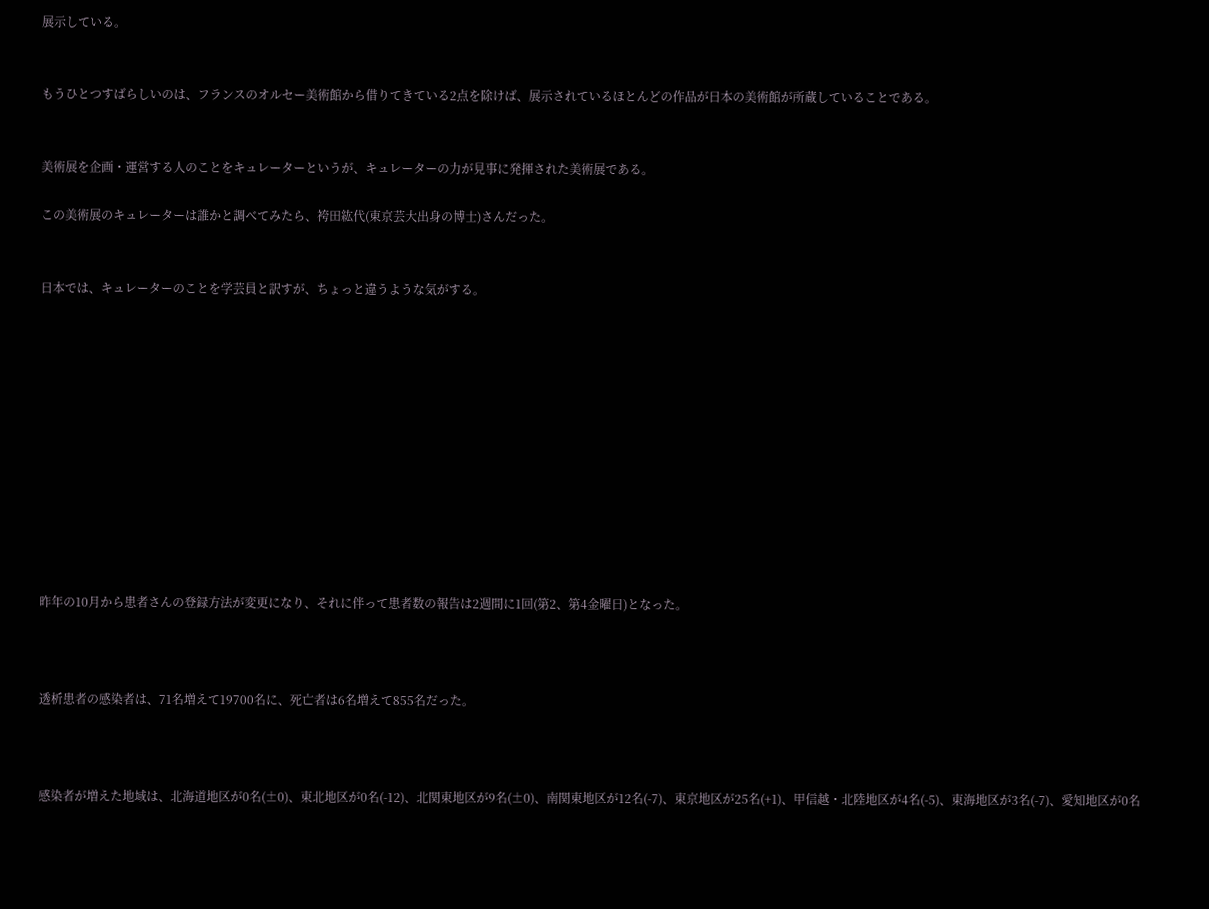展示している。


もうひとつすばらしいのは、フランスのオルセー美術館から借りてきている2点を除けば、展示されているほとんどの作品が日本の美術館が所蔵していることである。


美術展を企画・運営する人のことをキュレーターというが、キュレーターの力が見事に発揮された美術展である。

この美術展のキュレーターは誰かと調べてみたら、袴田紘代(東京芸大出身の博士)さんだった。


日本では、キュレーターのことを学芸員と訳すが、ちょっと違うような気がする。












昨年の10月から患者さんの登録方法が変更になり、それに伴って患者数の報告は2週間に1回(第2、第4金曜日)となった。



透析患者の感染者は、71名増えて19700名に、死亡者は6名増えて855名だった。



感染者が増えた地域は、北海道地区が0名(±0)、東北地区が0名(-12)、北関東地区が9名(±0)、南関東地区が12名(-7)、東京地区が25名(+1)、甲信越・北陸地区が4名(-5)、東海地区が3名(-7)、愛知地区が0名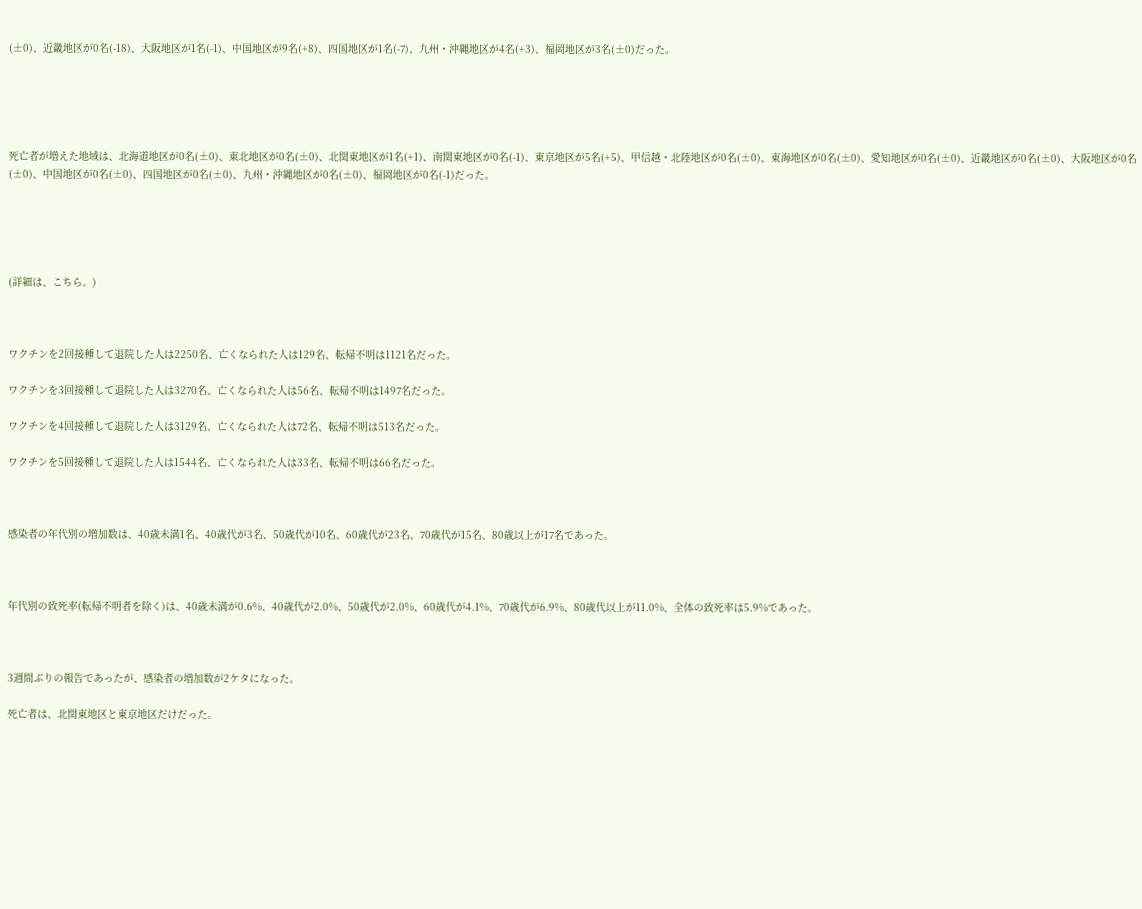(±0)、近畿地区が0名(-18)、大阪地区が1名(-1)、中国地区が9名(+8)、四国地区が1名(-7)、九州・沖縄地区が4名(+3)、福岡地区が3名(±0)だった。





死亡者が増えた地域は、北海道地区が0名(±0)、東北地区が0名(±0)、北関東地区が1名(+1)、南関東地区が0名(-1)、東京地区が5名(+5)、甲信越・北陸地区が0名(±0)、東海地区が0名(±0)、愛知地区が0名(±0)、近畿地区が0名(±0)、大阪地区が0名(±0)、中国地区が0名(±0)、四国地区が0名(±0)、九州・沖縄地区が0名(±0)、福岡地区が0名(-1)だった。





(詳細は、こちら。)



ワクチンを2回接種して退院した人は2250名、亡くなられた人は129名、転帰不明は1121名だった。

ワクチンを3回接種して退院した人は3270名、亡くなられた人は56名、転帰不明は1497名だった。

ワクチンを4回接種して退院した人は3129名、亡くなられた人は72名、転帰不明は513名だった。

ワクチンを5回接種して退院した人は1544名、亡くなられた人は33名、転帰不明は66名だった。



感染者の年代別の増加数は、40歳未満1名、40歳代が3名、50歳代が10名、60歳代が23名、70歳代が15名、80歳以上が17名であった。



年代別の致死率(転帰不明者を除く)は、40歳未満が0.6%、40歳代が2.0%、50歳代が2.0%、60歳代が4.1%、70歳代が6.9%、80歳代以上が11.0%、全体の致死率は5.9%であった。



3週間ぶりの報告であったが、感染者の増加数が2ケタになった。

死亡者は、北関東地区と東京地区だけだった。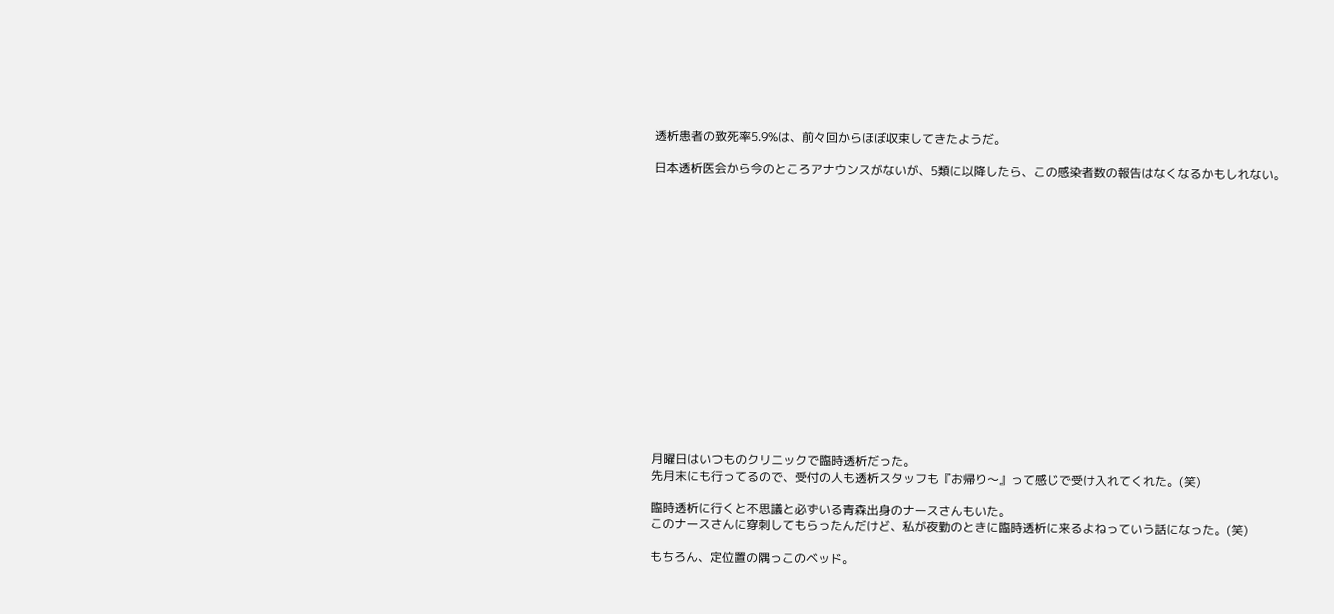透析患者の致死率5.9%は、前々回からほぼ収束してきたようだ。

日本透析医会から今のところアナウンスがないが、5類に以降したら、この感染者数の報告はなくなるかもしれない。

















月曜日はいつものクリニックで臨時透析だった。
先月末にも行ってるので、受付の人も透析スタッフも『お帰り〜』って感じで受け入れてくれた。(笑)

臨時透析に行くと不思議と必ずいる青森出身のナースさんもいた。
このナースさんに穿刺してもらったんだけど、私が夜勤のときに臨時透析に来るよねっていう話になった。(笑)

もちろん、定位置の隅っこのベッド。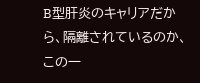B型肝炎のキャリアだから、隔離されているのか、この一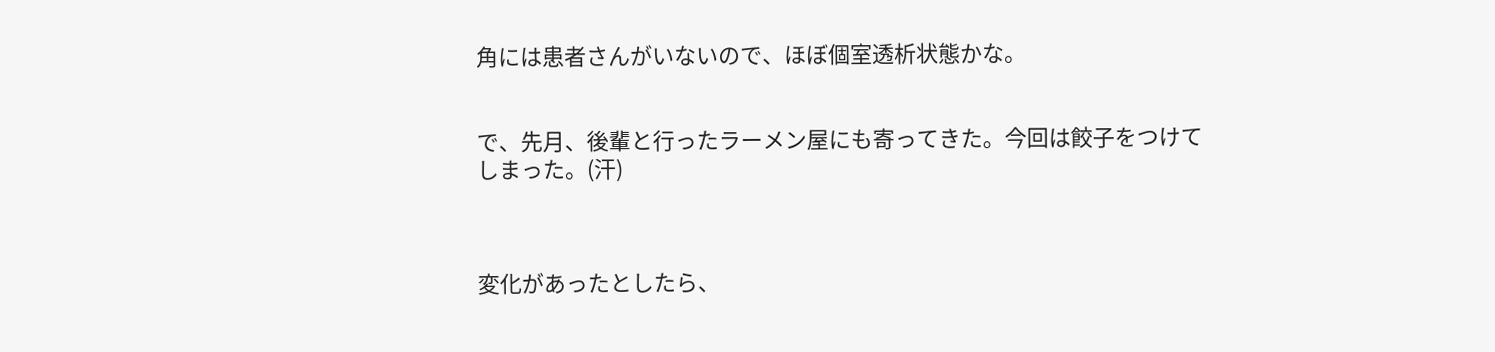角には患者さんがいないので、ほぼ個室透析状態かな。


で、先月、後輩と行ったラーメン屋にも寄ってきた。今回は餃子をつけてしまった。(汗)



変化があったとしたら、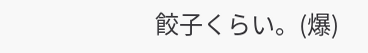餃子くらい。(爆)